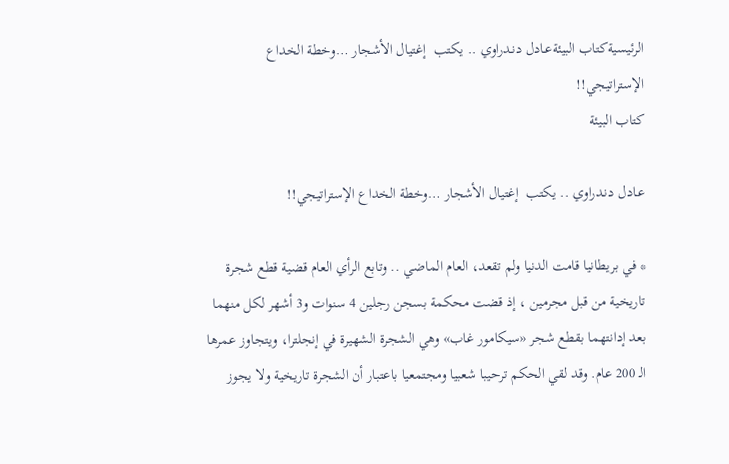الرئيسيةكتاب البيئةعـادل دنـدراوي .. يكتب  إغتيال الأشجار …وخطة الخداع الإستراتيجي!!
كتاب البيئة

عـادل دنـدراوي .. يكتب  إغتيال الأشجار …وخطة الخداع الإستراتيجي!!

* في بريطانيا قامت الدنيا ولم تقعد، العام الماضي .. وتابع الرأي العام قضية قطع شجرة تاريخية من قبل مجرمين ، إذ قضت محكمة بسجن رجلين 4 سنوات و3 أشهر لكل منهما بعد إدانتهما بقطع شجر «سيكامور غاب» وهي الشجرة الشهيرة في إنجلترا، ويتجاوز عمرها الـ 200 عام. وقد لقي الحكم ترحيبا شعبيا ومجتمعيا باعتبار أن الشجرة تاريخية ولا يجوز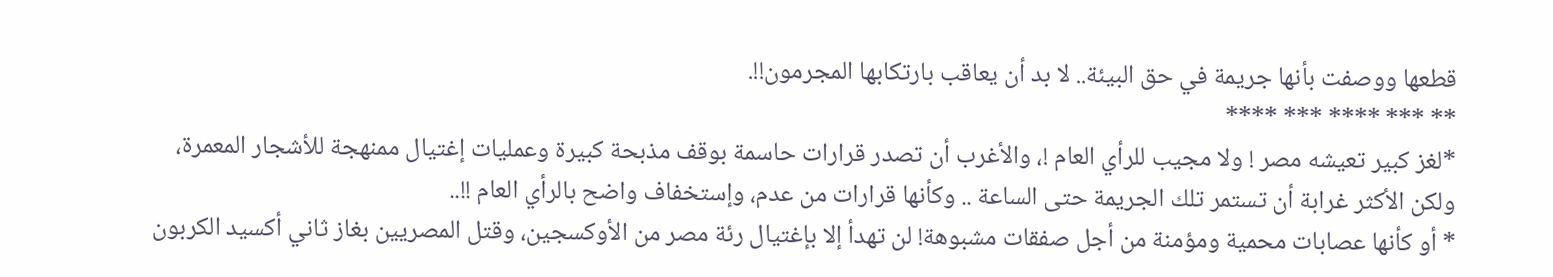قطعها ووصفت بأنها جريمة في حق البيئة.. لا بد أن يعاقب بارتكابها المجرمون!!.
** *** **** *** ****
*لغز كبير تعيشه مصر ! ولا مجيب للرأي العام !، والأغرب أن تصدر قرارات حاسمة بوقف مذبحة كبيرة وعمليات إغتيال ممنهجة للأشجار المعمرة، ولكن الأكثر غرابة أن تستمر تلك الجريمة حتى الساعة .. وكأنها قرارات من عدم، وإستخفاف واضح بالرأي العام !!..
* أو كأنها عصابات محمية ومؤمنة من أجل صفقات مشبوهة! لن تهدأ إلا بإغتيال رئة مصر من الأوكسجين، وقتل المصريين بغاز ثاني أكسيد الكربون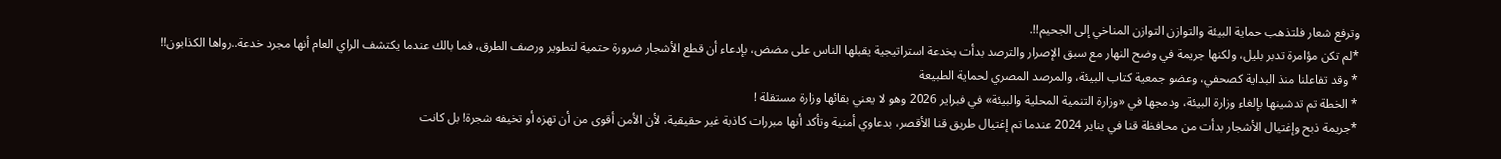وترفع شعار فلتذهب حماية البيئة والتوازن التوازن المناخي إلى الجحيم!!.
*لم تكن مؤامرة تدبر بليل، ولكنها جريمة في وضح النهار مع سبق الإصرار والترصد بدأت بخدعة استراتيجية يقبلها الناس على مضض، بإدعاء أن قطع الأشجار ضرورة حتمية لتطوير ورصف الطرق، فما بالك عندما يكتشف الراي العام أنها مجرد خدعة..رواها الكذابون!!
* وقد تفاعلنا منذ البداية كصحفي، وعضو جمعية كتاب البيئة، والمرصد المصري لحماية الطبيعة
* الخطة تم تدشينها بإلغاء وزارة البيئة، ودمجها في «وزارة التنمية المحلية والبيئة» في فبراير 2026 وهو لا يعني بقائها وزارة مستقلة !
*جريمة ذبح وإغتيال الأشجار بدأت من محافظة قنا في يناير 2024 عندما تم إغتيال طريق قنا الأقصر، بدعاوي أمنية وتأكد أنها مبررات كاذبة غير حقيقية، لأن الأمن أقوى من أن تهزه أو تخيفه شجرة! بل كانت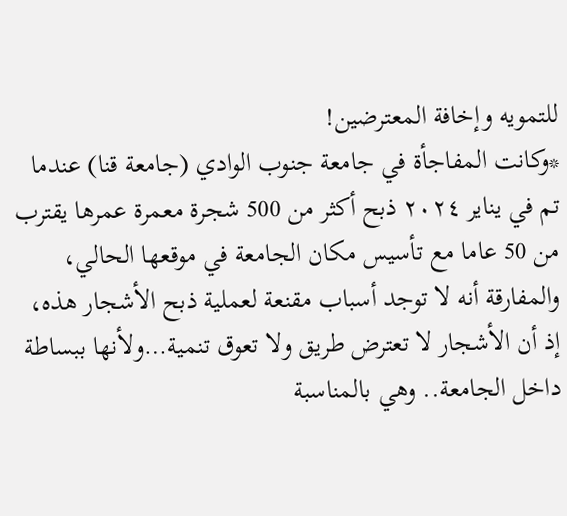للتمويه وإخافة المعترضين!
*وكانت المفاجأة في جامعة جنوب الوادي (جامعة قنا) عندما تم في يناير ٢٠٢٤ ذبح أكثر من 500 شجرة معمرة عمرها يقترب من 50 عاما مع تأسيس مكان الجامعة في موقعها الحالي، والمفارقة أنه لا توجد أسباب مقنعة لعملية ذبح الأشجار هذه، إذ أن الأشجار لا تعترض طريق ولا تعوق تنمية…ولأنها ببساطة داخل الجامعة.. وهي بالمناسبة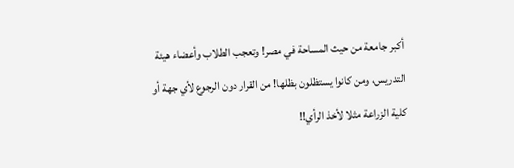أكبر جامعة من حيث المساحة في مصر! وتعجب الطلاب وأعضاء هيئة التدريس، ومن كانوا يستظلون بظلها! من القرار دون الرجوع لأي جهة أو كلية الزراعة مثلا لأخذ الرأي!!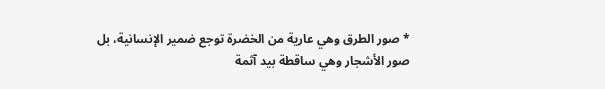* صور الطرق وهي عارية من الخضرة توجع ضمير الإنسانية، بل صور الأشجار وهي ساقطة بيد آثمة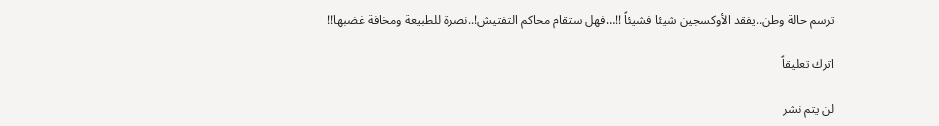ترسم حالة وطن..يفقد الأوكسجين شيئا فشيئاً !!…فهل ستقام محاكم التفتيش!..نصرة للطبيعة ومخافة غضبها!!

اترك تعليقاً

لن يتم نشر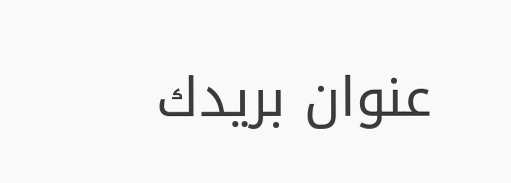عنوان بريدك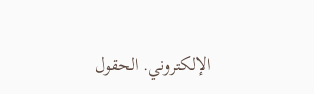الإلكتروني. الحقول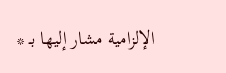الإلزامية مشار إليها بـ *